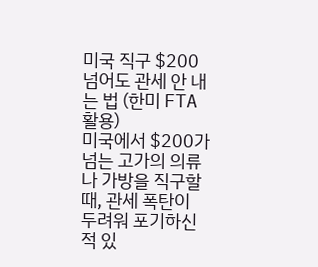미국 직구 $200 넘어도 관세 안 내는 법 (한미 FTA 활용)
미국에서 $200가 넘는 고가의 의류나 가방을 직구할 때, 관세 폭탄이 두려워 포기하신 적 있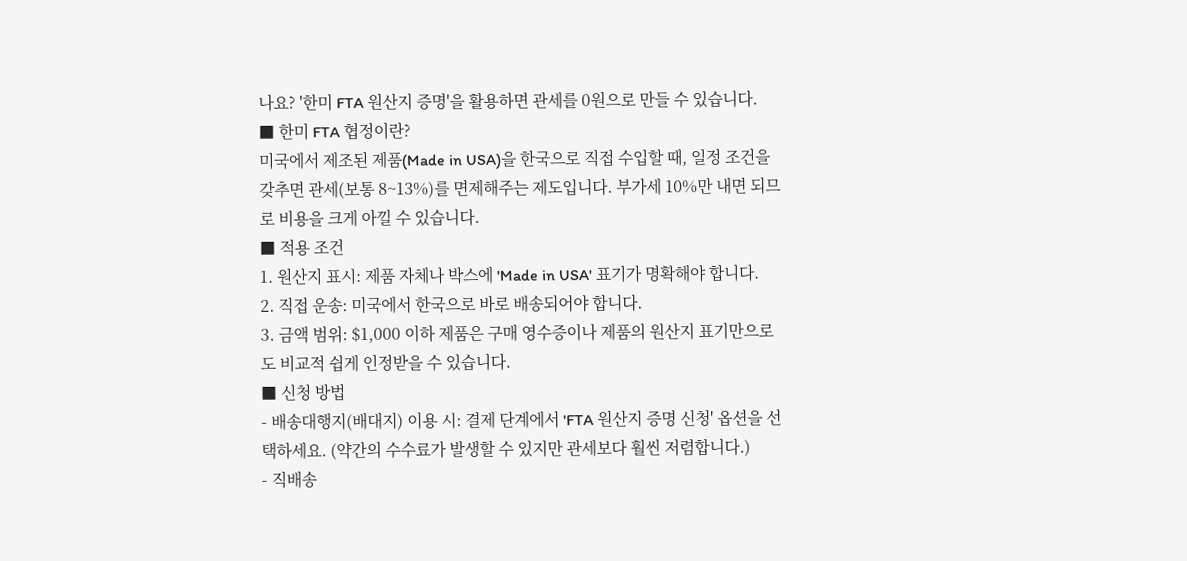나요? '한미 FTA 원산지 증명'을 활용하면 관세를 0원으로 만들 수 있습니다.
■ 한미 FTA 협정이란?
미국에서 제조된 제품(Made in USA)을 한국으로 직접 수입할 때, 일정 조건을 갖추면 관세(보통 8~13%)를 면제해주는 제도입니다. 부가세 10%만 내면 되므로 비용을 크게 아낄 수 있습니다.
■ 적용 조건
1. 원산지 표시: 제품 자체나 박스에 'Made in USA' 표기가 명확해야 합니다.
2. 직접 운송: 미국에서 한국으로 바로 배송되어야 합니다.
3. 금액 범위: $1,000 이하 제품은 구매 영수증이나 제품의 원산지 표기만으로도 비교적 쉽게 인정받을 수 있습니다.
■ 신청 방법
- 배송대행지(배대지) 이용 시: 결제 단계에서 'FTA 원산지 증명 신청' 옵션을 선택하세요. (약간의 수수료가 발생할 수 있지만 관세보다 훨씬 저렴합니다.)
- 직배송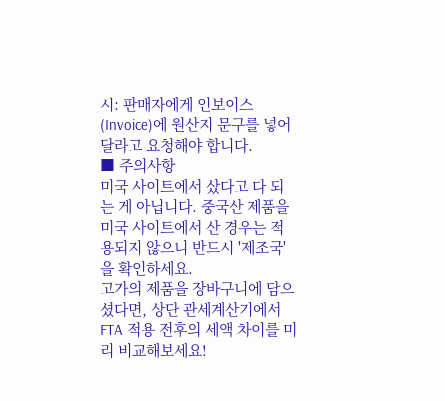시: 판매자에게 인보이스(Invoice)에 원산지 문구를 넣어달라고 요청해야 합니다.
■ 주의사항
미국 사이트에서 샀다고 다 되는 게 아닙니다. 중국산 제품을 미국 사이트에서 산 경우는 적용되지 않으니 반드시 '제조국'을 확인하세요.
고가의 제품을 장바구니에 담으셨다면, 상단 관세계산기에서 FTA 적용 전후의 세액 차이를 미리 비교해보세요!